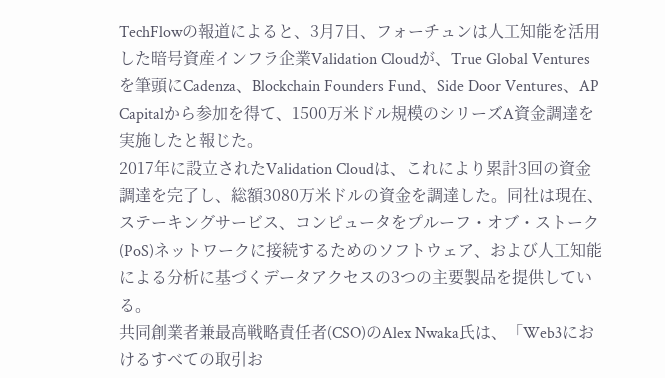TechFlowの報道によると、3月7日、フォーチュンは人工知能を活用した暗号資産インフラ企業Validation Cloudが、True Global Venturesを筆頭にCadenza、Blockchain Founders Fund、Side Door Ventures、AP Capitalから参加を得て、1500万米ドル規模のシリーズA資金調達を実施したと報じた。
2017年に設立されたValidation Cloudは、これにより累計3回の資金調達を完了し、総額3080万米ドルの資金を調達した。同社は現在、ステーキングサービス、コンピュータをプルーフ・オブ・ストーク(PoS)ネットワークに接続するためのソフトウェア、および人工知能による分析に基づくデータアクセスの3つの主要製品を提供している。
共同創業者兼最高戦略責任者(CSO)のAlex Nwaka氏は、「Web3におけるすべての取引お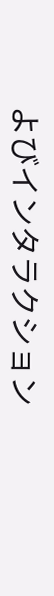よびインタラクション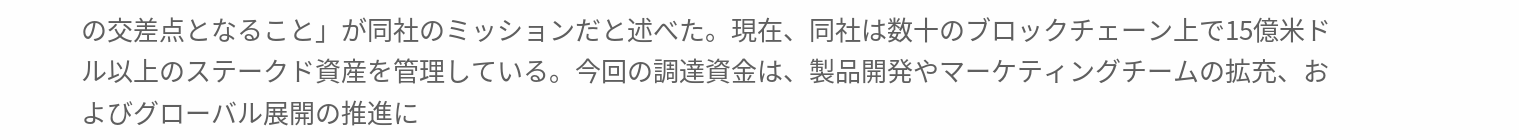の交差点となること」が同社のミッションだと述べた。現在、同社は数十のブロックチェーン上で15億米ドル以上のステークド資産を管理している。今回の調達資金は、製品開発やマーケティングチームの拡充、およびグローバル展開の推進に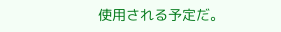使用される予定だ。